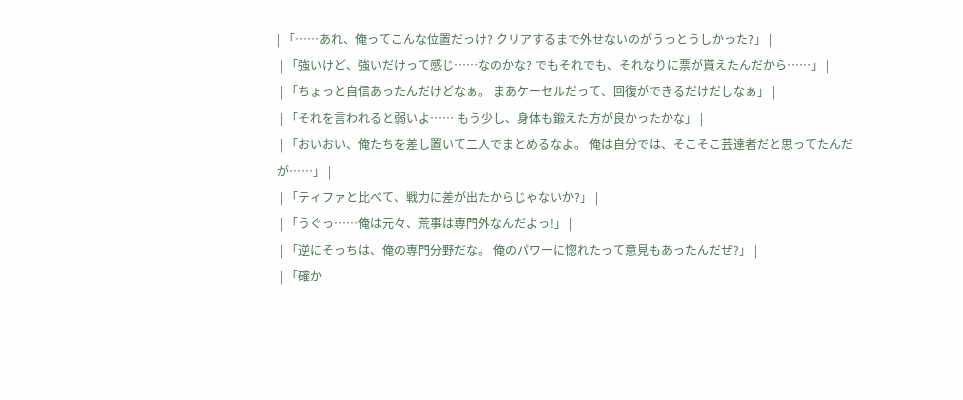| 「……あれ、俺ってこんな位置だっけ? クリアするまで外せないのがうっとうしかった?」 |
 | 「強いけど、強いだけって感じ……なのかな? でもそれでも、それなりに票が貰えたんだから……」 |
 | 「ちょっと自信あったんだけどなぁ。 まあケーセルだって、回復ができるだけだしなぁ」 |
 | 「それを言われると弱いよ…… もう少し、身体も鍛えた方が良かったかな」 |
 | 「おいおい、俺たちを差し置いて二人でまとめるなよ。 俺は自分では、そこそこ芸達者だと思ってたんだが……」 |
 | 「ティファと比べて、戦力に差が出たからじゃないか?」 |
 | 「うぐっ……俺は元々、荒事は専門外なんだよっ!」 |
 | 「逆にそっちは、俺の専門分野だな。 俺のパワーに惚れたって意見もあったんだぜ?」 |
 | 「確か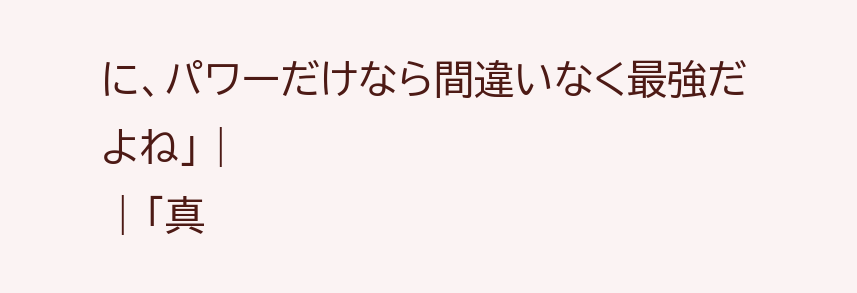に、パワーだけなら間違いなく最強だよね」 |
 | 「真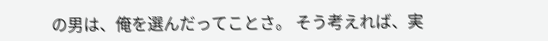の男は、俺を選んだってことさ。 そう考えれば、実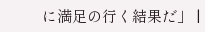に満足の行く結果だ」 |